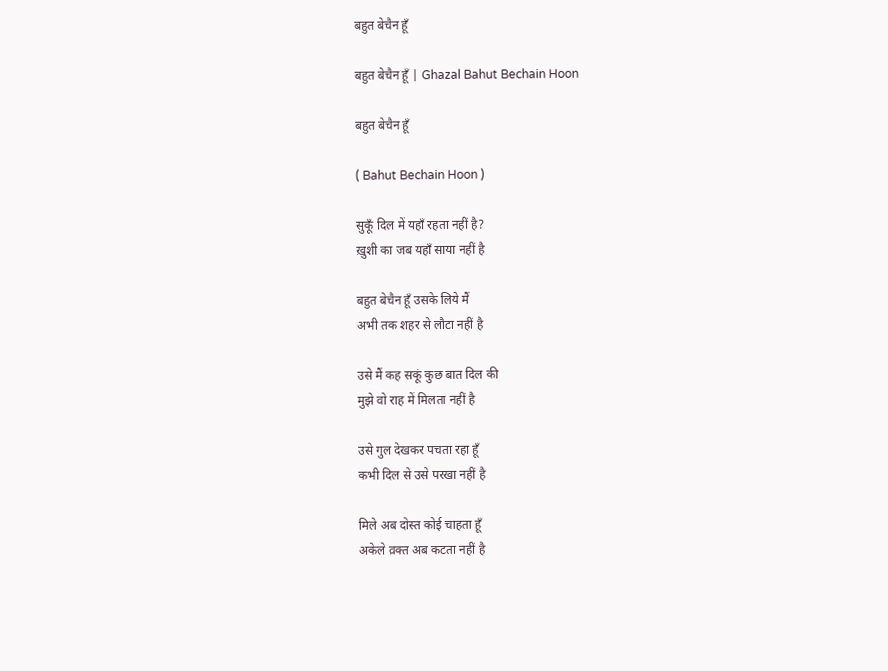बहुत बेचैन हूँ

बहुत बेचैन हूँ | Ghazal Bahut Bechain Hoon

बहुत बेचैन हूँ

( Bahut Bechain Hoon )

सुकूँ दिल में यहाँ रहता नहीं है?
ख़ुशी का जब यहाँ साया नहीं है

बहुत बेचैन हूँ उसके लिये मैं
अभी तक शहर से लौटा नहीं है

उसे मैं कह सकूं कुछ बात दिल की
मुझे वो राह में मिलता नहीं है

उसे गुल देखकर पचता रहा हूँ
कभी दिल से उसे परखा नहीं है

मिले अब दोस्त कोई चाहता हूँ
अकेले व़क्त अब कटता नहीं है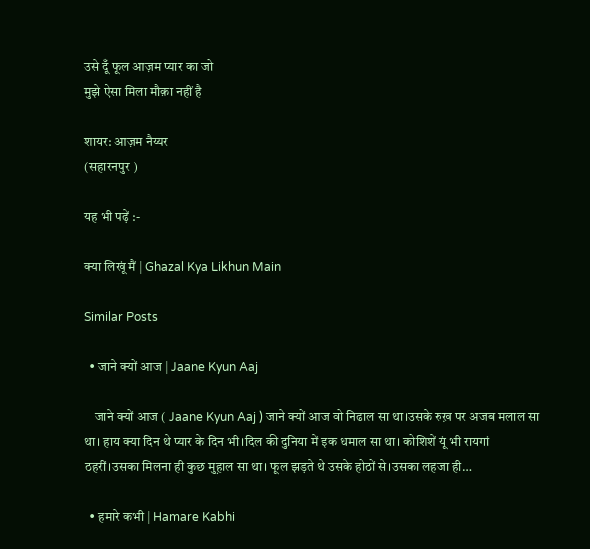उसे दूँ फूल आज़म प्यार का जो
मुझे ऐसा मिला मौक़ा नहीं है

शायर: आज़म नैय्यर
(सहारनपुर )

यह भी पढ़ें :-

क्या लिखूं मैं | Ghazal Kya Likhun Main

Similar Posts

  • जाने क्यों आज | Jaane Kyun Aaj

    जाने क्यों आज ( Jaane Kyun Aaj ) जाने क्यों आज वो निढाल सा था।उसके रुख़ पर अजब मलाल सा था। हाय क्या दिन थे प्यार के दिन भी।दिल की दुनिया में इक धमाल सा था। कोशिशें यूं भी रायगां ठहरीं।उसका मिलना ही कुछ मुह़ाल सा था। फूल झड़ते थे उसके होठों से।उसका लहजा ही…

  • हमारे कभी | Hamare Kabhi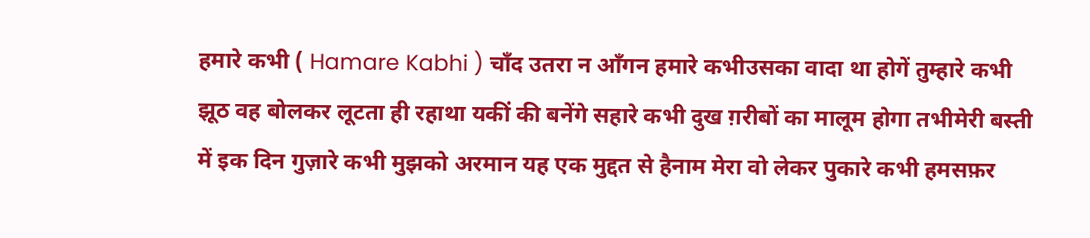हमारे कभी ( Hamare Kabhi ) चाँद उतरा न आँगन हमारे कभीउसका वादा था होगें तुम्हारे कभी झूठ वह बोलकर लूटता ही रहाथा यकीं की बनेंगे सहारे कभी दुख ग़रीबों का मालूम होगा तभीमेरी बस्ती में इक दिन गुज़ारे कभी मुझको अरमान यह एक मुद्दत से हैनाम मेरा वो लेकर पुकारे कभी हमसफ़र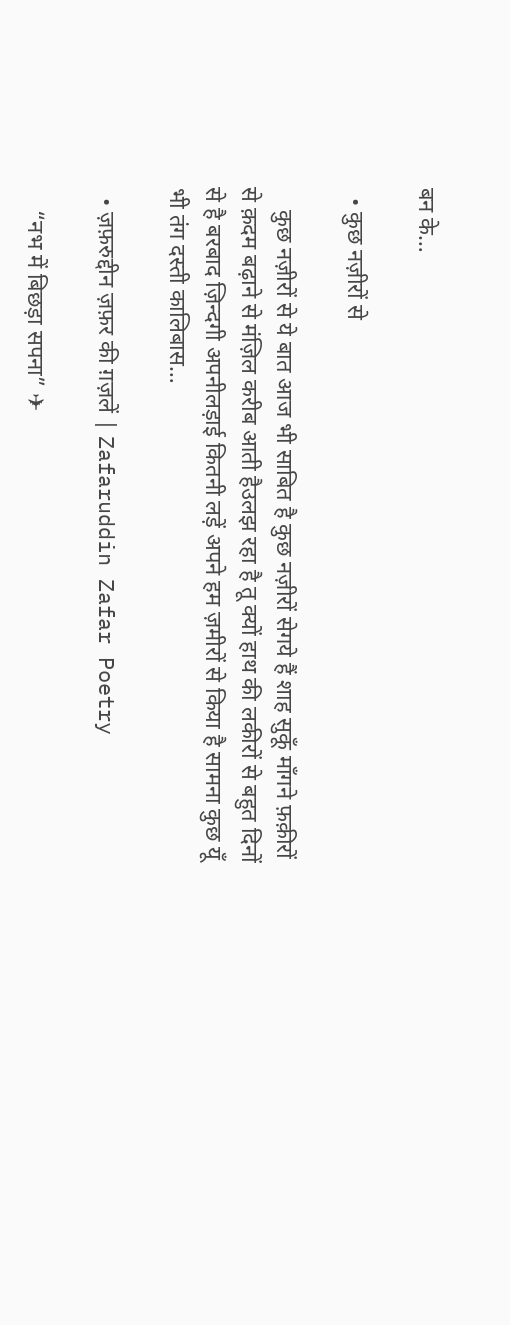बन के…

  • कुछ नज़ीरों से

    कुछ नज़ीरों से ये बात आज भी साबित है कुछ नज़ीरों सेगये हैं शाह सुकूँ माँगने फ़क़ीरों से क़दम बढ़ाने से मंज़िल करीब आती हैउलझ रहा है तू क्यों हाथ की लकीरों से बहुत दिनों से है बरबाद ज़िन्दगी अपनीलड़ाई कितनी लड़ें अपने हम ज़मीरों से किया है सामना कुछ यूँ भी तंग दस्ती कालिबास…

  • ज़फ़रुद्दीन ज़फ़र की ग़ज़लें | Zafaruddin Zafar Poetry

    “नभ में बिछड़ा सपना” ✈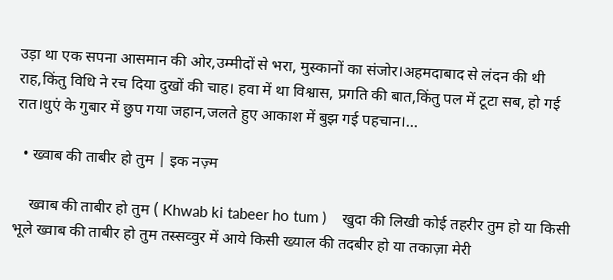उड़ा था एक सपना आसमान की ओर,उम्मीदों से भरा, मुस्कानों का संजोर।अहमदाबाद से लंदन की थी राह,किंतु विधि ने रच दिया दुखों की चाह। हवा में था विश्वास, प्रगति की बात,किंतु पल में टूटा सब, हो गई रात।धुएं के गुबार में छुप गया जहान,जलते हुए आकाश में बुझ गई पहचान।…

  • ख्वाब की ताबीर हो तुम | इक नज़्म

    ख्वाब की ताबीर हो तुम ( Khwab ki tabeer ho tum )    खुदा की लिखी कोई तहरीर तुम हो या किसी भूले ख्वाब की ताबीर हो तुम तस्सव्वुर में आये किसी ख्याल की तदबीर हो या तकाज़ा मेरी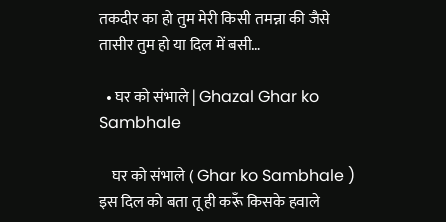तकदीर का हो तुम मेरी किसी तमन्ना की जैसे तासीर तुम हो या दिल में बसी…

  • घर को संभाले | Ghazal Ghar ko Sambhale

    घर को संभाले ( Ghar ko Sambhale ) इस दिल को बता तू ही करूँ किसके हवाले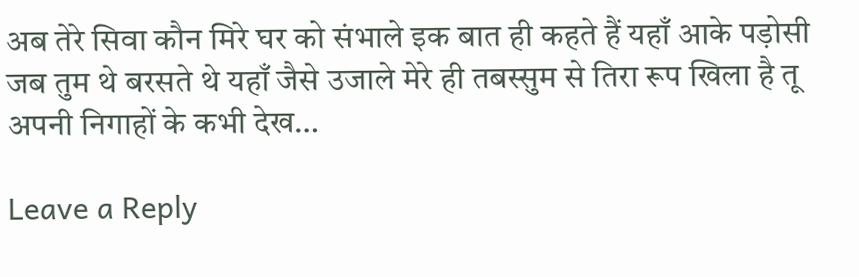अब तेरे सिवा कौन मिरे घर को संभाले इक बात ही कहते हैं यहाँ आके पड़ोसी जब तुम थे बरसते थे यहाँ जैसे उजाले मेरे ही तबस्सुम से तिरा रूप खिला है तू अपनी निगाहों के कभी देख…

Leave a Reply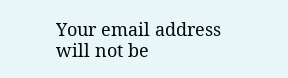Your email address will not be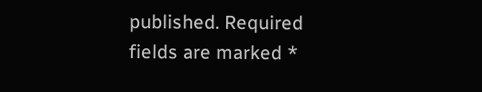published. Required fields are marked *